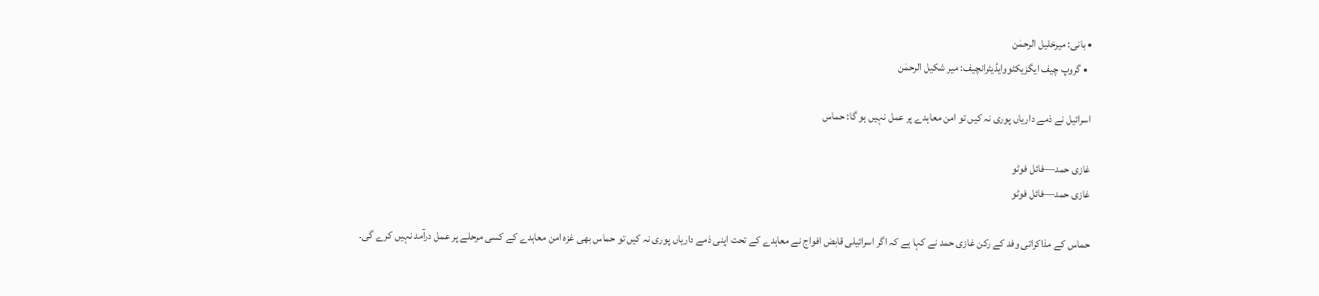• بانی: میرخلیل الرحمٰن
  • گروپ چیف ایگزیکٹووایڈیٹرانچیف: میر شکیل الرحمٰن

اسرائیل نے ذمے داریاں پوری نہ کیں تو امن معاہدے پر عمل نہیں ہو گا: حماس

غازی حمد—فائل فوٹو
غازی حمد—فائل فوٹو

حماس کے مذاکراتی وفد کے رکن غازی حمد نے کہا ہے کہ اگر اسرائیلی قابض افواج نے معاہدے کے تحت اپنی ذمے داریاں پوری نہ کیں تو حماس بھی غزہ امن معاہدے کے کسی مرحلے پر عمل درآمد نہیں کرے گی۔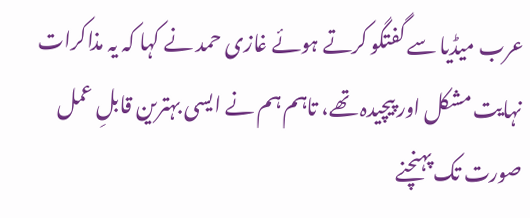عرب میڈیا سے گفتگو کرتے ہوئے غازی حمد نے کہا کہ یہ مذاکرات نہایت مشکل اور پیچیدہ تھے، تاہم ہم نے ایسی بہترین قابلِ عمل صورت تک پہنچنے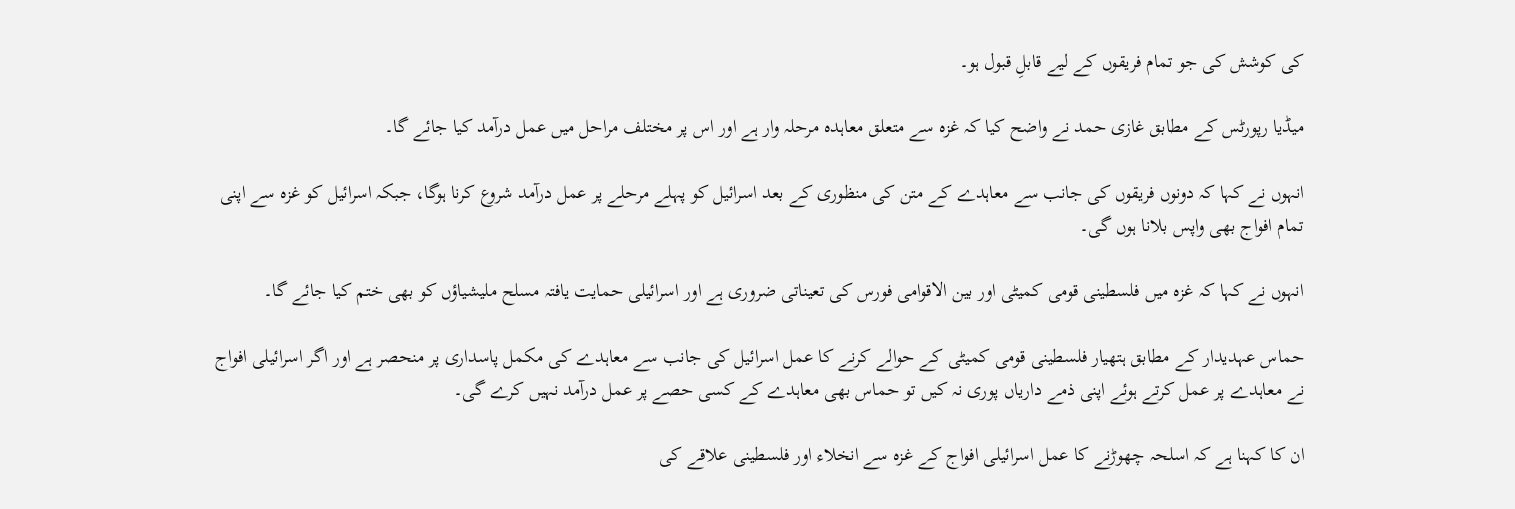کی کوشش کی جو تمام فریقوں کے لیے قابلِ قبول ہو۔

میڈیا رپورٹس کے مطابق غازی حمد نے واضح کیا کہ غزہ سے متعلق معاہدہ مرحلہ وار ہے اور اس پر مختلف مراحل میں عمل درآمد کیا جائے گا۔

انہوں نے کہا کہ دونوں فریقوں کی جانب سے معاہدے کے متن کی منظوری کے بعد اسرائیل کو پہلے مرحلے پر عمل درآمد شروع کرنا ہوگا، جبکہ اسرائیل کو غزہ سے اپنی تمام افواج بھی واپس بلانا ہوں گی۔

انہوں نے کہا کہ غزہ میں فلسطینی قومی کمیٹی اور بین الاقوامی فورس کی تعیناتی ضروری ہے اور اسرائیلی حمایت یافتہ مسلح ملیشیاؤں کو بھی ختم کیا جائے گا۔

حماس عہدیدار کے مطابق ہتھیار فلسطینی قومی کمیٹی کے حوالے کرنے کا عمل اسرائیل کی جانب سے معاہدے کی مکمل پاسداری پر منحصر ہے اور اگر اسرائیلی افواج نے معاہدے پر عمل کرتے ہوئے اپنی ذمے داریاں پوری نہ کیں تو حماس بھی معاہدے کے کسی حصے پر عمل درآمد نہیں کرے گی۔

ان کا کہنا ہے کہ اسلحہ چھوڑنے کا عمل اسرائیلی افواج کے غزہ سے انخلاء اور فلسطینی علاقے کی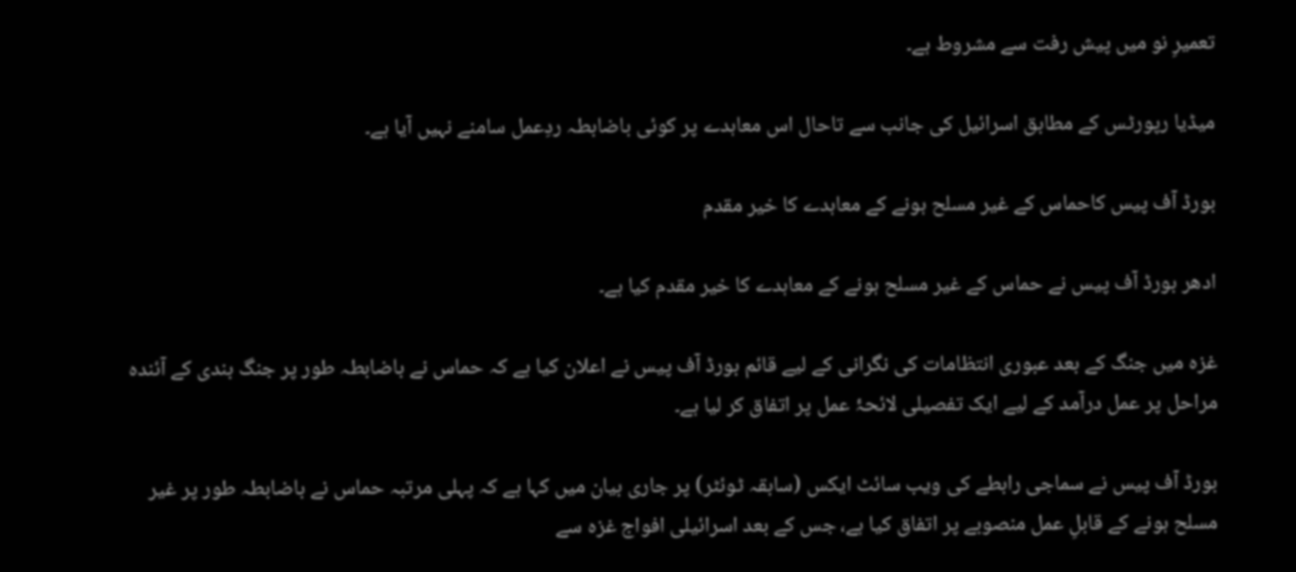تعمیرِ نو میں پیش رفت سے مشروط ہے۔

میڈیا رپورٹس کے مطابق اسرائیل کی جانب سے تاحال اس معاہدے پر کوئی باضابطہ ردِعمل سامنے نہیں آیا ہے۔

بورڈ آف پیس کاحماس کے غیر مسلح ہونے کے معاہدے کا خیر مقدم

ادھر بورڈ آف پیس نے حماس کے غیر مسلح ہونے کے معاہدے کا خیر مقدم کیا ہے۔

غزہ میں جنگ کے بعد عبوری انتظامات کی نگرانی کے لیے قائم بورڈ آف پیس نے اعلان کیا ہے کہ حماس نے باضابطہ طور پر جنگ بندی کے آئندہ مراحل پر عمل درآمد کے لیے ایک تفصیلی لائحۂ عمل پر اتفاق کر لیا ہے۔

بورڈ آف پیس نے سماجی رابطے کی ویب سائٹ ایکس (سابقہ ٹوئٹر) پر جاری بیان میں کہا ہے کہ پہلی مرتبہ حماس نے باضابطہ طور پر غیر مسلح ہونے کے قابلِ عمل منصوبے پر اتفاق کیا ہے، جس کے بعد اسرائیلی افواج غزہ سے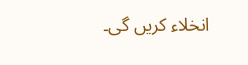انخلاء کریں گی۔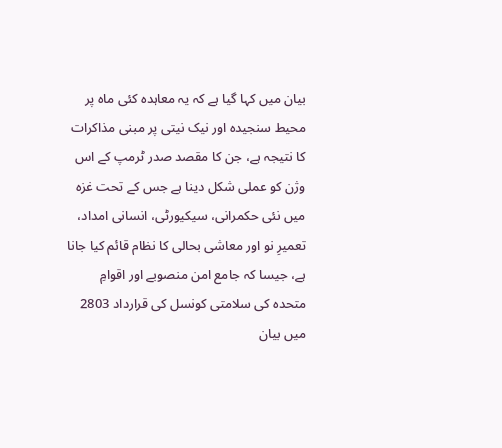بیان میں کہا گیا ہے کہ یہ معاہدہ کئی ماہ پر محیط سنجیدہ اور نیک نیتی پر مبنی مذاکرات کا نتیجہ ہے، جن کا مقصد صدر ٹرمپ کے اس وژن کو عملی شکل دینا ہے جس کے تحت غزہ میں نئی حکمرانی، سیکیورٹی، انسانی امداد، تعمیرِ نو اور معاشی بحالی کا نظام قائم کیا جانا ہے، جیسا کہ جامع امن منصوبے اور اقوامِ متحدہ کی سلامتی کونسل کی قرارداد 2803 میں بیان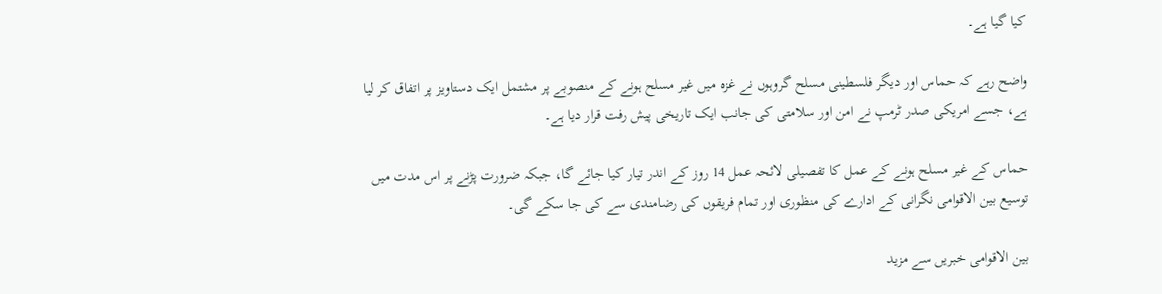کیا گیا ہے۔

واضح رہے کہ حماس اور دیگر فلسطینی مسلح گروہوں نے غزہ میں غیر مسلح ہونے کے منصوبے پر مشتمل ایک دستاویز پر اتفاق کر لیا ہے، جسے امریکی صدر ٹرمپ نے امن اور سلامتی کی جانب ایک تاریخی پیش رفت قرار دیا ہے۔

حماس کے غیر مسلح ہونے کے عمل کا تفصیلی لائحہ عمل 14 روز کے اندر تیار کیا جائے گا، جبکہ ضرورت پڑنے پر اس مدت میں توسیع بین الاقوامی نگرانی کے ادارے کی منظوری اور تمام فریقوں کی رضامندی سے کی جا سکے گی۔

بین الاقوامی خبریں سے مزید